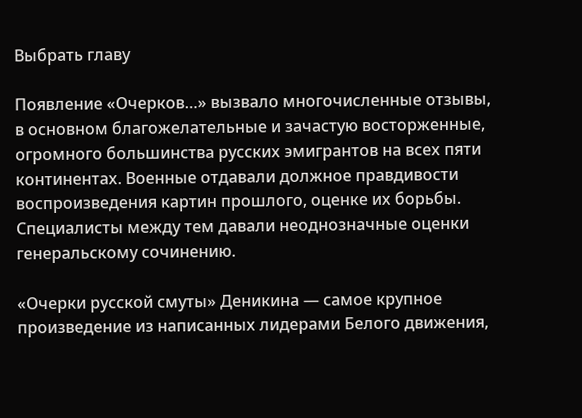Выбрать главу

Появление «Очерков…» вызвало многочисленные отзывы, в основном благожелательные и зачастую восторженные, огромного большинства русских эмигрантов на всех пяти континентах. Военные отдавали должное правдивости воспроизведения картин прошлого, оценке их борьбы. Специалисты между тем давали неоднозначные оценки генеральскому сочинению.

«Очерки русской смуты» Деникина — самое крупное произведение из написанных лидерами Белого движения,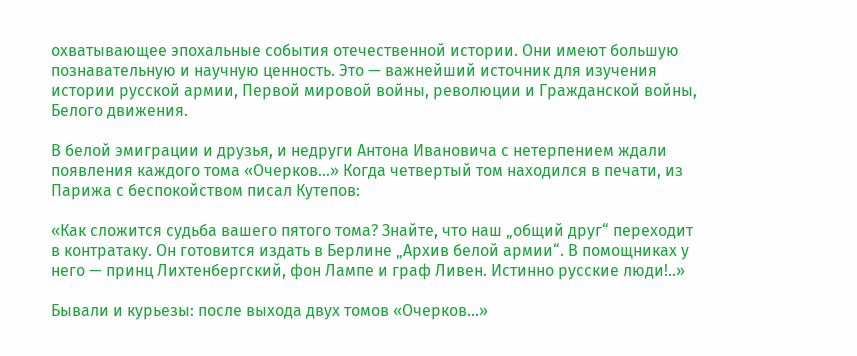охватывающее эпохальные события отечественной истории. Они имеют большую познавательную и научную ценность. Это — важнейший источник для изучения истории русской армии, Первой мировой войны, революции и Гражданской войны, Белого движения.

В белой эмиграции и друзья, и недруги Антона Ивановича с нетерпением ждали появления каждого тома «Очерков…» Когда четвертый том находился в печати, из Парижа с беспокойством писал Кутепов:

«Как сложится судьба вашего пятого тома? Знайте, что наш „общий друг“ переходит в контратаку. Он готовится издать в Берлине „Архив белой армии“. В помощниках у него — принц Лихтенбергский, фон Лампе и граф Ливен. Истинно русские люди!..»

Бывали и курьезы: после выхода двух томов «Очерков…»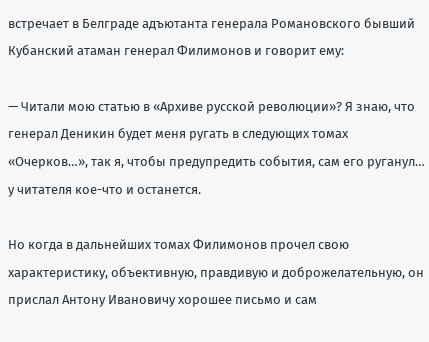встречает в Белграде адъютанта генерала Романовского бывший Кубанский атаман генерал Филимонов и говорит ему:

— Читали мою статью в «Архиве русской революции»? Я знаю, что генерал Деникин будет меня ругать в следующих томах «Очерков…», так я, чтобы предупредить события, сам его руганул… у читателя кое-что и останется.

Но когда в дальнейших томах Филимонов прочел свою характеристику, объективную, правдивую и доброжелательную, он прислал Антону Ивановичу хорошее письмо и сам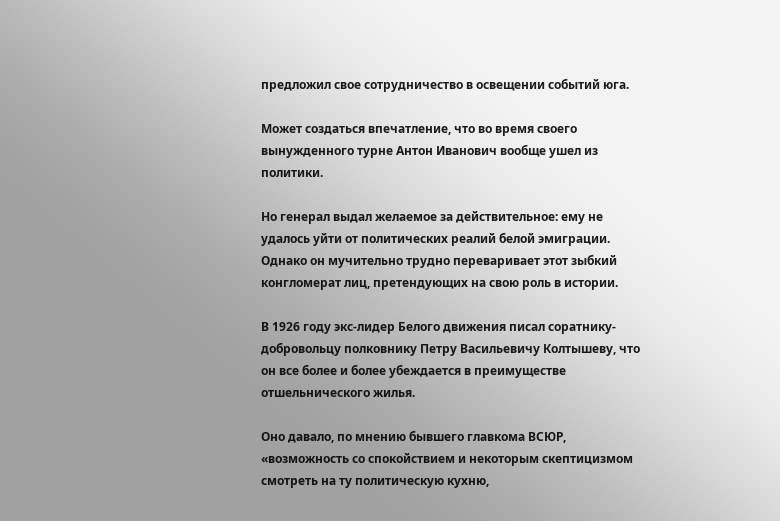предложил свое сотрудничество в освещении событий юга.

Может создаться впечатление, что во время своего вынужденного турне Антон Иванович вообще ушел из политики.

Но генерал выдал желаемое за действительное: ему не удалось уйти от политических реалий белой эмиграции. Однако он мучительно трудно переваривает этот зыбкий конгломерат лиц, претендующих на свою роль в истории.

В 1926 году экс-лидер Белого движения писал соратнику-добровольцу полковнику Петру Васильевичу Колтышеву, что он все более и более убеждается в преимуществе отшельнического жилья.

Оно давало, по мнению бывшего главкома ВСЮР, «возможность со спокойствием и некоторым скептицизмом смотреть на ту политическую кухню,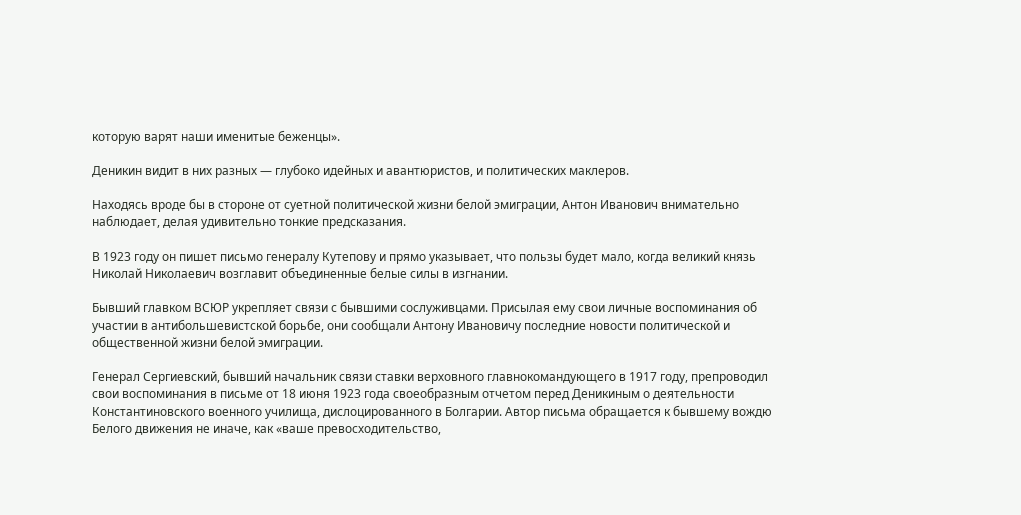которую варят наши именитые беженцы».

Деникин видит в них разных — глубоко идейных и авантюристов, и политических маклеров.

Находясь вроде бы в стороне от суетной политической жизни белой эмиграции, Антон Иванович внимательно наблюдает, делая удивительно тонкие предсказания.

В 1923 году он пишет письмо генералу Кутепову и прямо указывает, что пользы будет мало, когда великий князь Николай Николаевич возглавит объединенные белые силы в изгнании.

Бывший главком ВСЮР укрепляет связи с бывшими сослуживцами. Присылая ему свои личные воспоминания об участии в антибольшевистской борьбе, они сообщали Антону Ивановичу последние новости политической и общественной жизни белой эмиграции.

Генерал Сергиевский, бывший начальник связи ставки верховного главнокомандующего в 1917 году, препроводил свои воспоминания в письме от 18 июня 1923 года своеобразным отчетом перед Деникиным о деятельности Константиновского военного училища, дислоцированного в Болгарии. Автор письма обращается к бывшему вождю Белого движения не иначе, как «ваше превосходительство,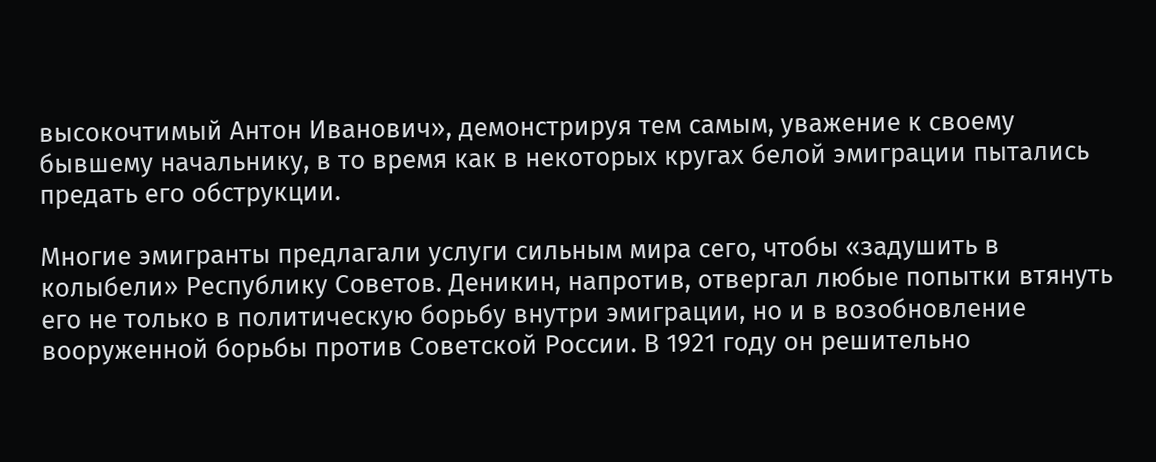высокочтимый Антон Иванович», демонстрируя тем самым, уважение к своему бывшему начальнику, в то время как в некоторых кругах белой эмиграции пытались предать его обструкции.

Многие эмигранты предлагали услуги сильным мира сего, чтобы «задушить в колыбели» Республику Советов. Деникин, напротив, отвергал любые попытки втянуть его не только в политическую борьбу внутри эмиграции, но и в возобновление вооруженной борьбы против Советской России. В 1921 году он решительно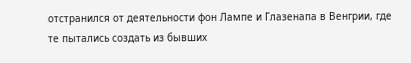отстранился от деятельности фон Лампе и Глазенапа в Венгрии, где те пытались создать из бывших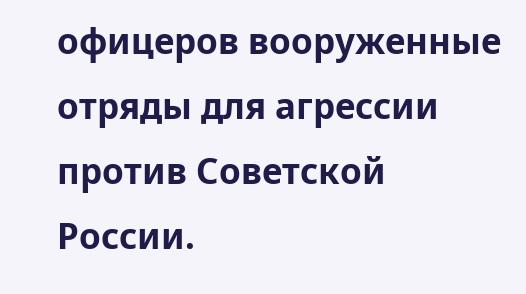офицеров вооруженные отряды для агрессии против Советской России.